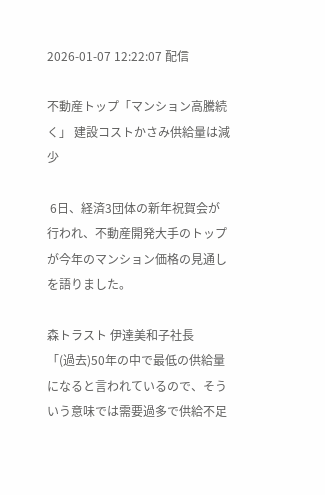2026-01-07 12:22:07 配信

不動産トップ「マンション高騰続く」 建設コストかさみ供給量は減少

 6日、経済3団体の新年祝賀会が行われ、不動産開発大手のトップが今年のマンション価格の見通しを語りました。

森トラスト 伊達美和子社長
「(過去)50年の中で最低の供給量になると言われているので、そういう意味では需要過多で供給不足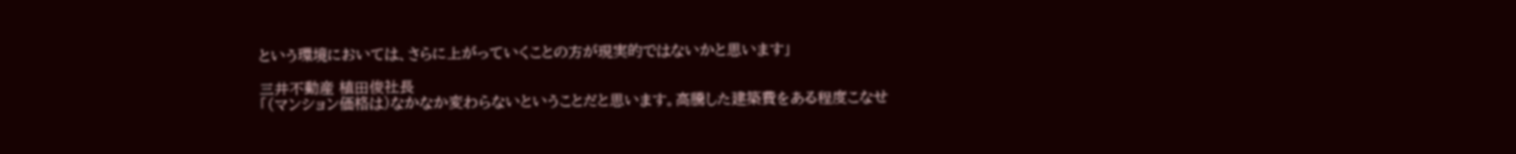という環境においては、さらに上がっていくことの方が現実的ではないかと思います」

三井不動産 植田俊社長
「(マンション価格は)なかなか変わらないということだと思います。高騰した建築費をある程度こなせ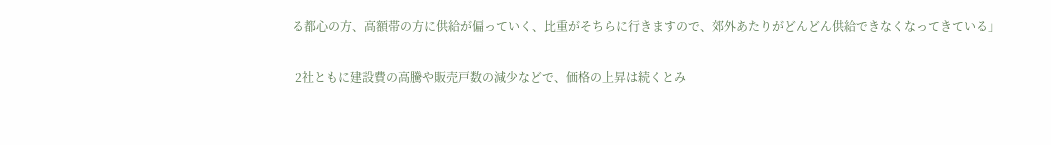る都心の方、高額帯の方に供給が偏っていく、比重がそちらに行きますので、郊外あたりがどんどん供給できなくなってきている」

 2社ともに建設費の高騰や販売戸数の減少などで、価格の上昇は続くとみ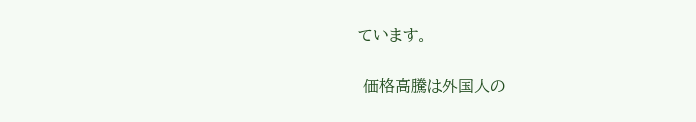ています。

 価格高騰は外国人の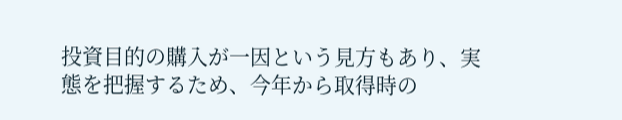投資目的の購入が一因という見方もあり、実態を把握するため、今年から取得時の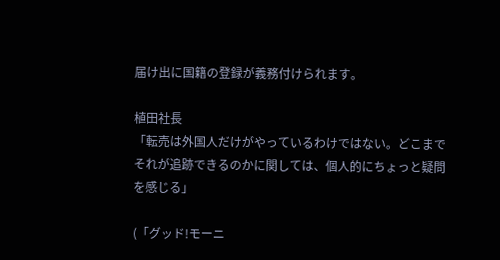届け出に国籍の登録が義務付けられます。

植田社長
「転売は外国人だけがやっているわけではない。どこまでそれが追跡できるのかに関しては、個人的にちょっと疑問を感じる」

(「グッド!モーニ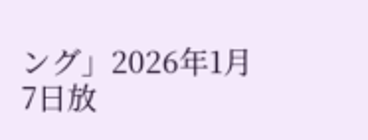ング」2026年1月7日放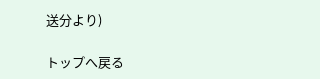送分より)

トップへ戻る